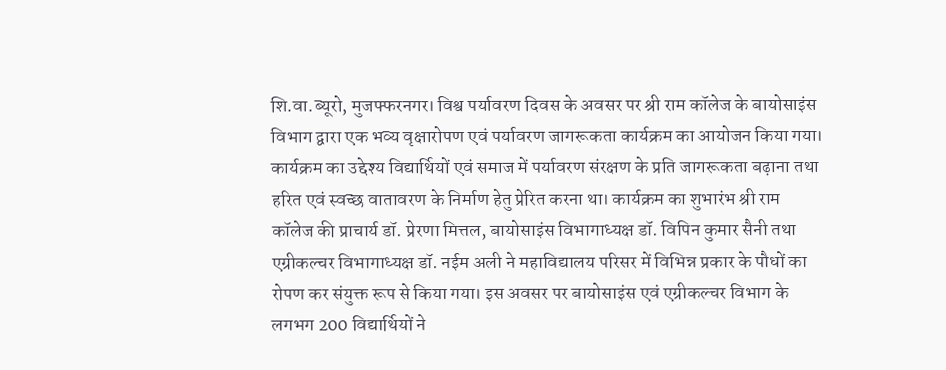शि.वा.ब्यूरो, मुजफ्फरनगर। विश्व पर्यावरण दिवस के अवसर पर श्री राम कॉलेज के बायोसाइंस विभाग द्वारा एक भव्य वृक्षारोपण एवं पर्यावरण जागरूकता कार्यक्रम का आयोजन किया गया। कार्यक्रम का उद्देश्य विद्यार्थियों एवं समाज में पर्यावरण संरक्षण के प्रति जागरूकता बढ़ाना तथा हरित एवं स्वच्छ वातावरण के निर्माण हेतु प्रेरित करना था। कार्यक्रम का शुभारंभ श्री राम कॉलेज की प्राचार्य डॉ. प्रेरणा मित्तल, बायोसाइंस विभागाध्यक्ष डॉ. विपिन कुमार सैनी तथा एग्रीकल्चर विभागाध्यक्ष डॉ. नईम अली ने महाविद्यालय परिसर में विभिन्न प्रकार के पौधों का रोपण कर संयुक्त रूप से किया गया। इस अवसर पर बायोसाइंस एवं एग्रीकल्चर विभाग के लगभग 200 विद्यार्थियों ने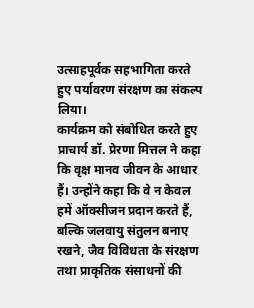उत्साहपूर्वक सहभागिता करते हुए पर्यावरण संरक्षण का संकल्प लिया।
कार्यक्रम को संबोधित करते हुए प्राचार्य डॉ. प्रेरणा मित्तल ने कहा कि वृक्ष मानव जीवन के आधार हैं। उन्होंने कहा कि वे न केवल हमें ऑक्सीजन प्रदान करते हैं, बल्कि जलवायु संतुलन बनाए रखने, जैव विविधता के संरक्षण तथा प्राकृतिक संसाधनों की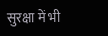सुरक्षा में भी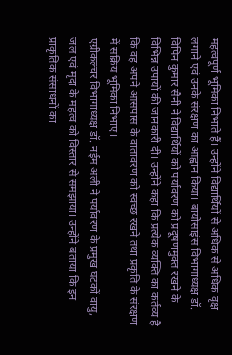महत्वपूर्ण भूमिका निभाते हैं। उन्होंने विद्यार्थियों से अधिक से अधिक वृक्ष लगाने एवं उनके संरक्षण का आह्वान किया। बायोसाइंस विभागाध्यक्ष डॉ. विपिन कुमार सैनी ने विद्यार्थियों को पर्यावरण को प्रदूषणमुक्त रखने के विभिन्न उपायों की जानकारी दी। उन्होंने कहा कि प्रत्येक व्यक्ति का कर्तव्य है कि वह अपने आसपास के वातावरण को स्वच्छ रखने तथा प्रकृति के संरक्षण में सक्रिय भूमिका निभाए।
एग्रीकल्चर विभागाध्यक्ष डॉ. नईम अली ने पर्यावरण के प्रमुख घटकों वायु, जल एवं मृदा के महत्व को विस्तार से समझाया। उन्होंने बताया कि इन प्राकृतिक संसाधनों का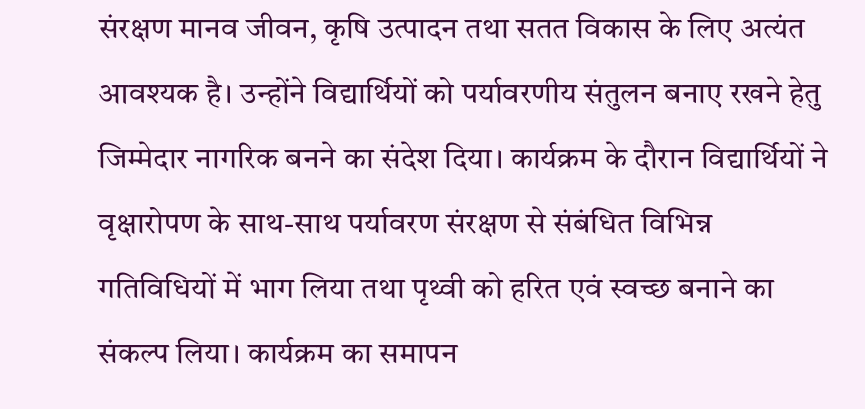संरक्षण मानव जीवन, कृषि उत्पादन तथा सतत विकास के लिए अत्यंत आवश्यक है। उन्होंने विद्यार्थियों को पर्यावरणीय संतुलन बनाए रखने हेतु जिम्मेदार नागरिक बनने का संदेश दिया। कार्यक्रम के दौरान विद्यार्थियों ने वृक्षारोपण के साथ-साथ पर्यावरण संरक्षण से संबंधित विभिन्न गतिविधियों में भाग लिया तथा पृथ्वी को हरित एवं स्वच्छ बनाने का संकल्प लिया। कार्यक्रम का समापन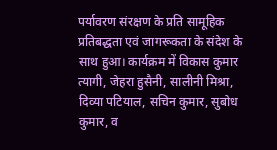पर्यावरण संरक्षण के प्रति सामूहिक प्रतिबद्धता एवं जागरूकता के संदेश के साथ हुआ। कार्यक्रम में विकास कुमार त्यागी, जेहरा हुसैनी, सालीनी मिश्रा, दिव्या पटियाल, सचिन कुमार, सुबोध कुमार, व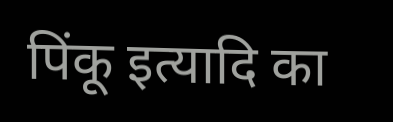पिंकू इत्यादि का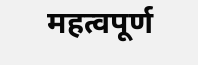महत्वपूर्ण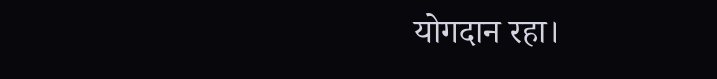योगदान रहा।